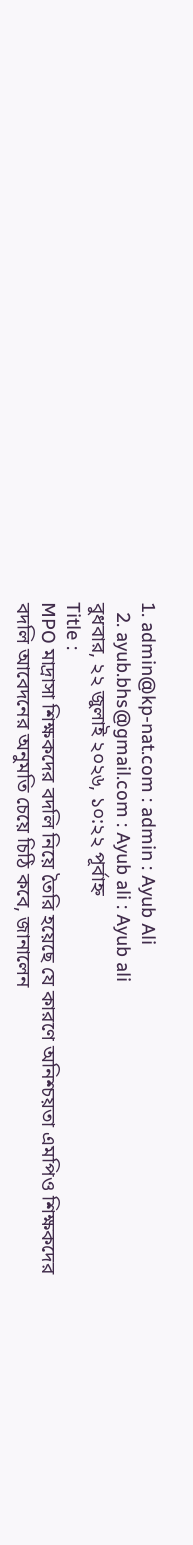1. admin@kp-nat.com : admin : Ayub Ali
  2. ayub.bhs@gmail.com : Ayub ali : Ayub ali
বুধবার, ২২ জুলাই ২০২৬, ১০:২২ পূর্বাহ্ন
Title :
MPO মাদ্রাসা শিক্ষকদের বদলি নিয়ে তৈরি হয়েছে যে কারণে অনিশ্চয়তা এমপিও শিক্ষকদের বদলি আবেদনের অনুমতি চেয়ে চিঠি কবে, জানালেন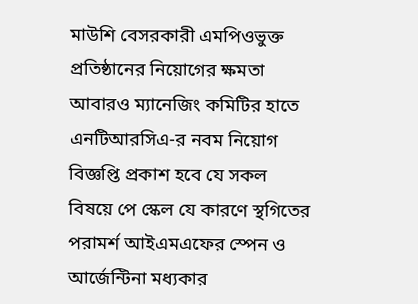মাউশি বেসরকারী এমপিওভুক্ত প্রতিষ্ঠানের নিয়োগের ক্ষমতা আবারও ম্যানেজিং কমিটির হাতে এনটিআরসিএ-র নবম নিয়োগ বিজ্ঞপ্তি প্রকাশ হবে যে সকল বিষয়ে পে স্কেল যে কারণে স্থগিতের পরামর্শ আইএমএফের স্পেন ও আর্জেন্টিনা মধ্যকার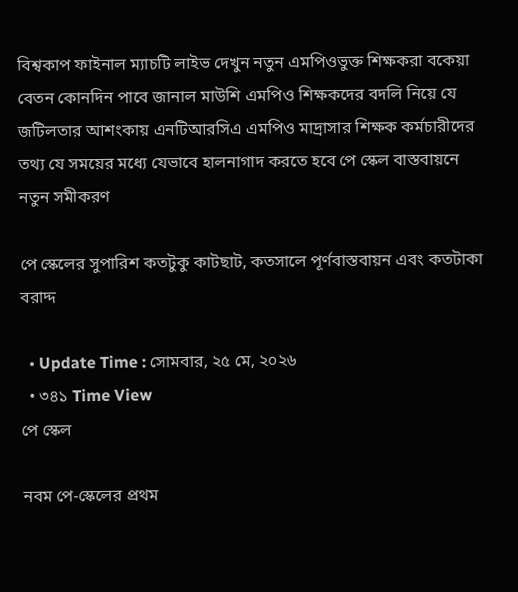বিশ্বকাপ ফাইনাল ম্যাচটি লাইভ দেখুন নতুন এমপিওভুক্ত শিক্ষকরা বকেয়া বেতন কোনদিন পাবে জানাল মাউশি এমপিও শিক্ষকদের বদলি নিয়ে যে জটিলতার আশংকায় এনটিআরসিএ এমপিও মাদ্রাসার শিক্ষক কর্মচারীদের তথ্য যে সময়ের মধ্যে যেভাবে হালনাগাদ করতে হবে পে স্কেল বাস্তবায়নে নতুন সমীকরণ

পে স্কেলের সুপারিশ কতটুকু কাটছাট, কতসালে পূর্ণবাস্তবায়ন এবং কতটাকা বরাদ্দ

  • Update Time : সোমবার, ২৫ মে, ২০২৬
  • ৩৪১ Time View
পে স্কেল

নবম পে-স্কেলের প্রথম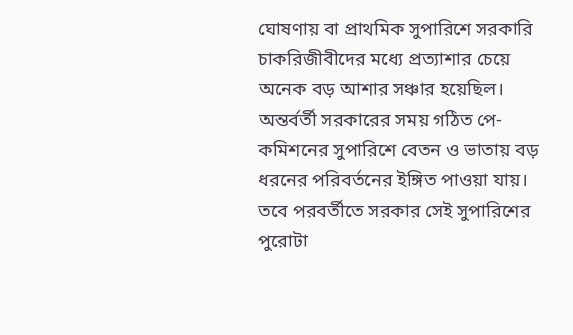ঘোষণায় বা প্রাথমিক সুপারিশে সরকারি চাকরিজীবীদের মধ্যে প্রত্যাশার চেয়ে অনেক বড় আশার সঞ্চার হয়েছিল। অন্তর্বর্তী সরকারের সময় গঠিত পে-কমিশনের সুপারিশে বেতন ও ভাতায় বড় ধরনের পরিবর্তনের ইঙ্গিত পাওয়া যায়। তবে পরবর্তীতে সরকার সেই সুপারিশের পুরোটা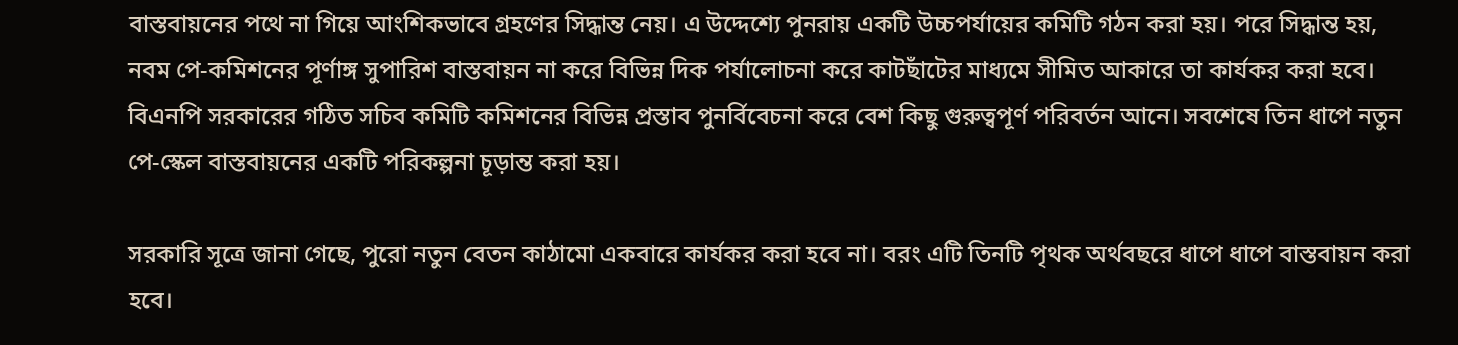বাস্তবায়নের পথে না গিয়ে আংশিকভাবে গ্রহণের সিদ্ধান্ত নেয়। এ উদ্দেশ্যে পুনরায় একটি উচ্চপর্যায়ের কমিটি গঠন করা হয়। পরে সিদ্ধান্ত হয়, নবম পে-কমিশনের পূর্ণাঙ্গ সুপারিশ বাস্তবায়ন না করে বিভিন্ন দিক পর্যালোচনা করে কাটছাঁটের মাধ্যমে সীমিত আকারে তা কার্যকর করা হবে। বিএনপি সরকারের গঠিত সচিব কমিটি কমিশনের বিভিন্ন প্রস্তাব পুনর্বিবেচনা করে বেশ কিছু গুরুত্বপূর্ণ পরিবর্তন আনে। সবশেষে তিন ধাপে নতুন পে-স্কেল বাস্তবায়নের একটি পরিকল্পনা চূড়ান্ত করা হয়।

সরকারি সূত্রে জানা গেছে, পুরো নতুন বেতন কাঠামো একবারে কার্যকর করা হবে না। বরং এটি তিনটি পৃথক অর্থবছরে ধাপে ধাপে বাস্তবায়ন করা হবে।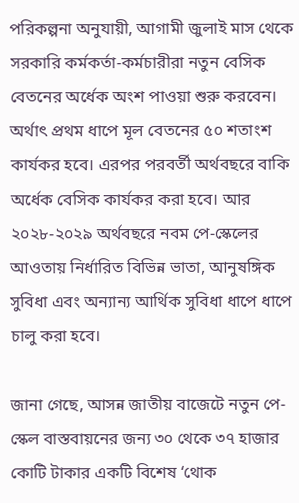পরিকল্পনা অনুযায়ী, আগামী জুলাই মাস থেকে সরকারি কর্মকর্তা-কর্মচারীরা নতুন বেসিক বেতনের অর্ধেক অংশ পাওয়া শুরু করবেন। অর্থাৎ প্রথম ধাপে মূল বেতনের ৫০ শতাংশ কার্যকর হবে। এরপর পরবর্তী অর্থবছরে বাকি অর্ধেক বেসিক কার্যকর করা হবে। আর ২০২৮-২০২৯ অর্থবছরে নবম পে-স্কেলের আওতায় নির্ধারিত বিভিন্ন ভাতা, আনুষঙ্গিক সুবিধা এবং অন্যান্য আর্থিক সুবিধা ধাপে ধাপে চালু করা হবে।

জানা গেছে, আসন্ন জাতীয় বাজেটে নতুন পে-স্কেল বাস্তবায়নের জন্য ৩০ থেকে ৩৭ হাজার কোটি টাকার একটি বিশেষ ‘থোক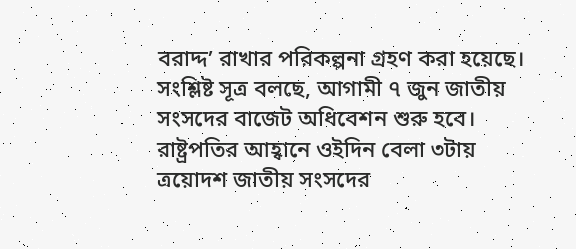বরাদ্দ’ রাখার পরিকল্পনা গ্রহণ করা হয়েছে। সংশ্লিষ্ট সূত্র বলছে, আগামী ৭ জুন জাতীয় সংসদের বাজেট অধিবেশন শুরু হবে। রাষ্ট্রপতির আহ্বানে ওইদিন বেলা ৩টায় ত্রয়োদশ জাতীয় সংসদের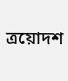ত্রয়োদশ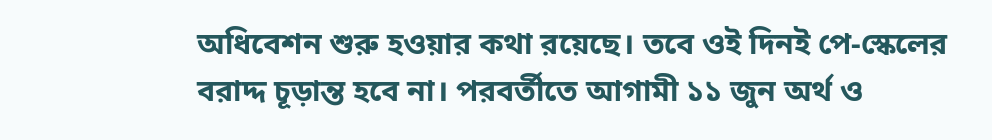অধিবেশন শুরু হওয়ার কথা রয়েছে। তবে ওই দিনই পে-স্কেলের বরাদ্দ চূড়ান্ত হবে না। পরবর্তীতে আগামী ১১ জুন অর্থ ও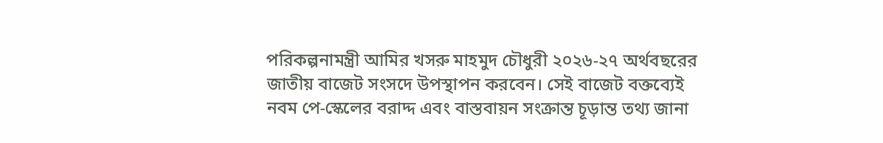পরিকল্পনামন্ত্রী আমির খসরু মাহমুদ চৌধুরী ২০২৬-২৭ অর্থবছরের জাতীয় বাজেট সংসদে উপস্থাপন করবেন। সেই বাজেট বক্তব্যেই নবম পে-স্কেলের বরাদ্দ এবং বাস্তবায়ন সংক্রান্ত চূড়ান্ত তথ্য জানা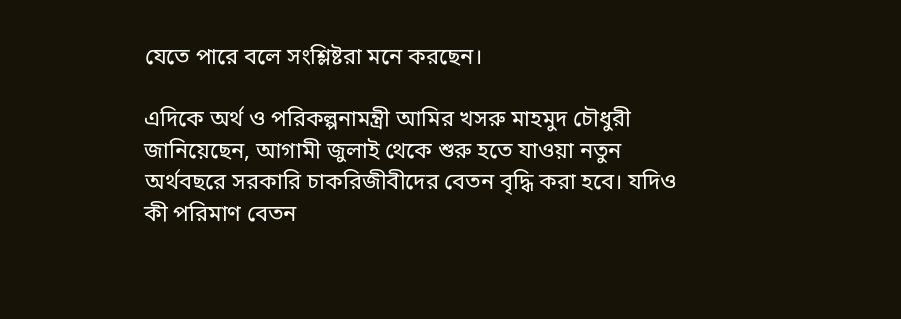যেতে পারে বলে সংশ্লিষ্টরা মনে করছেন।

এদিকে অর্থ ও পরিকল্পনামন্ত্রী আমির খসরু মাহমুদ চৌধুরী জানিয়েছেন, আগামী জুলাই থেকে শুরু হতে যাওয়া নতুন অর্থবছরে সরকারি চাকরিজীবীদের বেতন বৃদ্ধি করা হবে। যদিও কী পরিমাণ বেতন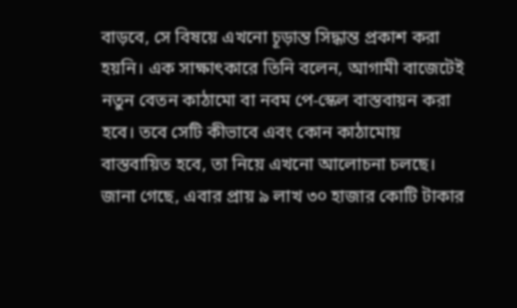বাড়বে, সে বিষয়ে এখনো চূড়ান্ত সিদ্ধান্ত প্রকাশ করা হয়নি। এক সাক্ষাৎকারে তিনি বলেন, আগামী বাজেটেই নতুন বেতন কাঠামো বা নবম পে-স্কেল বাস্তবায়ন করা হবে। তবে সেটি কীভাবে এবং কোন কাঠামোয় বাস্তবায়িত হবে, তা নিয়ে এখনো আলোচনা চলছে। জানা গেছে, এবার প্রায় ৯ লাখ ৩০ হাজার কোটি টাকার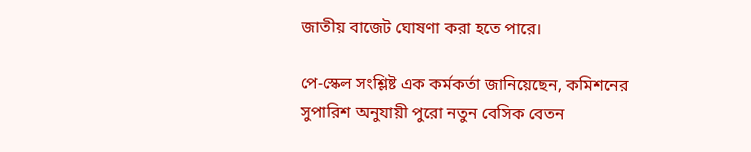জাতীয় বাজেট ঘোষণা করা হতে পারে।

পে-স্কেল সংশ্লিষ্ট এক কর্মকর্তা জানিয়েছেন, কমিশনের সুপারিশ অনুযায়ী পুরো নতুন বেসিক বেতন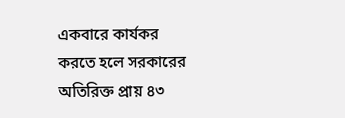একবারে কার্যকর করতে হলে সরকারের অতিরিক্ত প্রায় ৪৩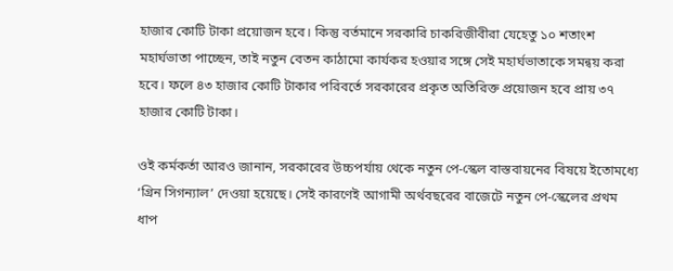হাজার কোটি টাকা প্রয়োজন হবে। কিন্তু বর্তমানে সরকারি চাকরিজীবীরা যেহেতু ১০ শতাংশ মহার্ঘভাতা পাচ্ছেন, তাই নতুন বেতন কাঠামো কার্যকর হওয়ার সঙ্গে সেই মহার্ঘভাতাকে সমন্বয় করা হবে। ফলে ৪৩ হাজার কোটি টাকার পরিবর্তে সরকারের প্রকৃত অতিরিক্ত প্রয়োজন হবে প্রায় ৩৭ হাজার কোটি টাকা।

ওই কর্মকর্তা আরও জানান, সরকারের উচ্চপর্যায় থেকে নতুন পে-স্কেল বাস্তবায়নের বিষয়ে ইতোমধ্যে ‘গ্রিন সিগন্যাল’ দেওয়া হয়েছে। সেই কারণেই আগামী অর্থবছরের বাজেটে নতুন পে-স্কেলের প্রথম ধাপ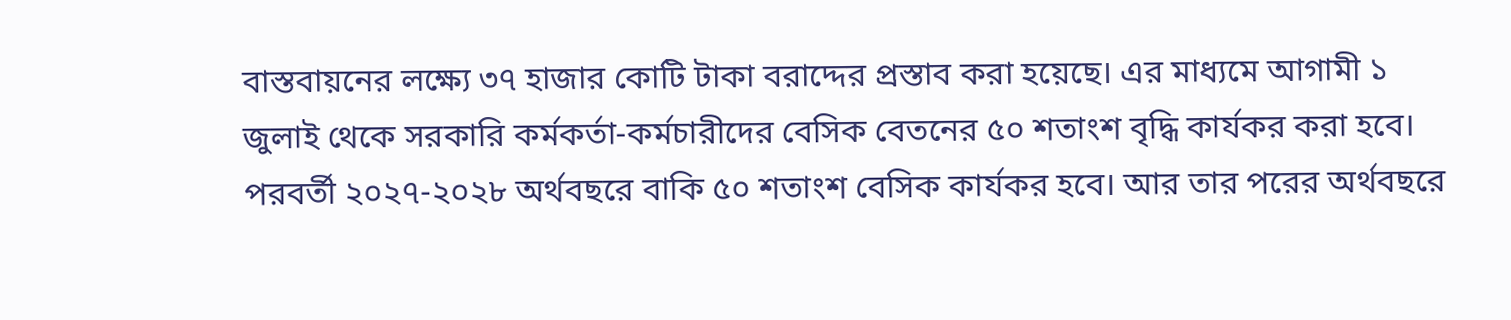বাস্তবায়নের লক্ষ্যে ৩৭ হাজার কোটি টাকা বরাদ্দের প্রস্তাব করা হয়েছে। এর মাধ্যমে আগামী ১ জুলাই থেকে সরকারি কর্মকর্তা-কর্মচারীদের বেসিক বেতনের ৫০ শতাংশ বৃদ্ধি কার্যকর করা হবে। পরবর্তী ২০২৭-২০২৮ অর্থবছরে বাকি ৫০ শতাংশ বেসিক কার্যকর হবে। আর তার পরের অর্থবছরে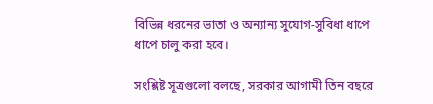বিভিন্ন ধরনের ভাতা ও অন্যান্য সুযোগ-সুবিধা ধাপে ধাপে চালু করা হবে।

সংশ্লিষ্ট সূত্রগুলো বলছে, সরকার আগামী তিন বছরে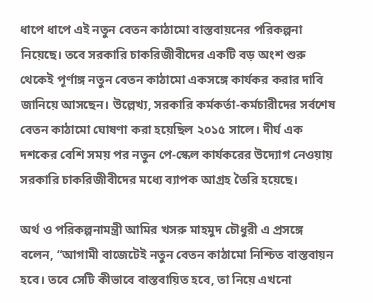ধাপে ধাপে এই নতুন বেতন কাঠামো বাস্তবায়নের পরিকল্পনা নিয়েছে। তবে সরকারি চাকরিজীবীদের একটি বড় অংশ শুরু থেকেই পূর্ণাঙ্গ নতুন বেতন কাঠামো একসঙ্গে কার্যকর করার দাবি জানিয়ে আসছেন। উল্লেখ্য, সরকারি কর্মকর্তা-কর্মচারীদের সর্বশেষ বেতন কাঠামো ঘোষণা করা হয়েছিল ২০১৫ সালে। দীর্ঘ এক দশকের বেশি সময় পর নতুন পে-স্কেল কার্যকরের উদ্যোগ নেওয়ায় সরকারি চাকরিজীবীদের মধ্যে ব্যাপক আগ্রহ তৈরি হয়েছে।

অর্থ ও পরিকল্পনামন্ত্রী আমির খসরু মাহমুদ চৌধুরী এ প্রসঙ্গে বলেন, “আগামী বাজেটেই নতুন বেতন কাঠামো নিশ্চিত বাস্তবায়ন হবে। তবে সেটি কীভাবে বাস্তবায়িত হবে, তা নিয়ে এখনো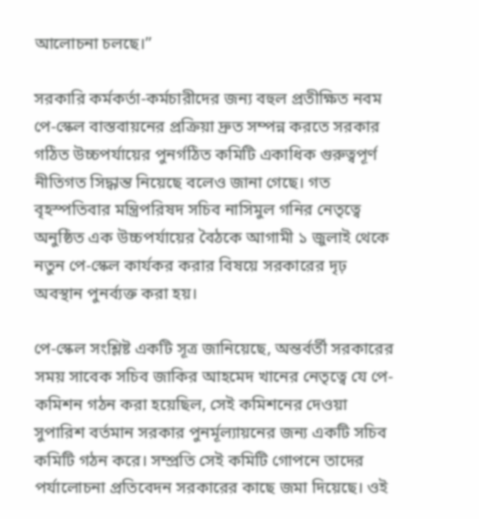আলোচনা চলছে।”

সরকারি কর্মকর্তা-কর্মচারীদের জন্য বহুল প্রতীক্ষিত নবম পে-স্কেল বাস্তবায়নের প্রক্রিয়া দ্রুত সম্পন্ন করতে সরকার গঠিত উচ্চপর্যায়ের পুনর্গঠিত কমিটি একাধিক গুরুত্বপূর্ণ নীতিগত সিদ্ধান্ত নিয়েছে বলেও জানা গেছে। গত বৃহস্পতিবার মন্ত্রিপরিষদ সচিব নাসিমুল গনির নেতৃত্বে অনুষ্ঠিত এক উচ্চপর্যায়ের বৈঠকে আগামী ১ জুলাই থেকে নতুন পে-স্কেল কার্যকর করার বিষয়ে সরকারের দৃঢ় অবস্থান পুনর্ব্যক্ত করা হয়।

পে-স্কেল সংশ্লিষ্ট একটি সূত্র জানিয়েছে, অন্তর্বর্তী সরকারের সময় সাবেক সচিব জাকির আহমেদ খানের নেতৃত্বে যে পে-কমিশন গঠন করা হয়েছিল, সেই কমিশনের দেওয়া সুপারিশ বর্তমান সরকার পুনর্মূল্যায়নের জন্য একটি সচিব কমিটি গঠন করে। সম্প্রতি সেই কমিটি গোপনে তাদের পর্যালোচনা প্রতিবেদন সরকারের কাছে জমা দিয়েছে। ওই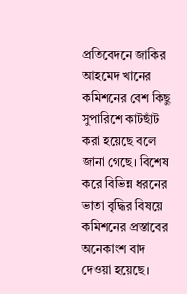প্রতিবেদনে জাকির আহমেদ খানের কমিশনের বেশ কিছু সুপারিশে কাটছাঁট করা হয়েছে বলে জানা গেছে। বিশেষ করে বিভিন্ন ধরনের ভাতা বৃদ্ধির বিষয়ে কমিশনের প্রস্তাবের অনেকাংশ বাদ দেওয়া হয়েছে।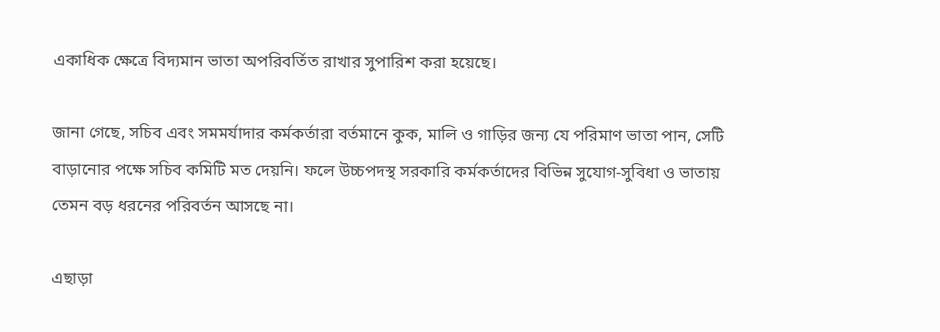একাধিক ক্ষেত্রে বিদ্যমান ভাতা অপরিবর্তিত রাখার সুপারিশ করা হয়েছে।

জানা গেছে, সচিব এবং সমমর্যাদার কর্মকর্তারা বর্তমানে কুক, মালি ও গাড়ির জন্য যে পরিমাণ ভাতা পান, সেটি বাড়ানোর পক্ষে সচিব কমিটি মত দেয়নি। ফলে উচ্চপদস্থ সরকারি কর্মকর্তাদের বিভিন্ন সুযোগ-সুবিধা ও ভাতায় তেমন বড় ধরনের পরিবর্তন আসছে না।

এছাড়া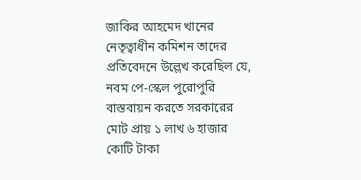জাকির আহমেদ খানের নেতৃত্বাধীন কমিশন তাদের প্রতিবেদনে উল্লেখ করেছিল যে, নবম পে-স্কেল পুরোপুরি বাস্তবায়ন করতে সরকারের মোট প্রায় ১ লাখ ৬ হাজার কোটি টাকা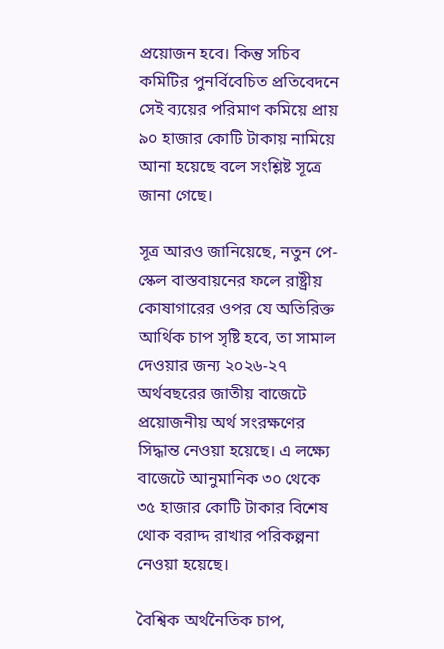প্রয়োজন হবে। কিন্তু সচিব কমিটির পুনর্বিবেচিত প্রতিবেদনে সেই ব্যয়ের পরিমাণ কমিয়ে প্রায় ৯০ হাজার কোটি টাকায় নামিয়ে আনা হয়েছে বলে সংশ্লিষ্ট সূত্রে জানা গেছে।

সূত্র আরও জানিয়েছে, নতুন পে-স্কেল বাস্তবায়নের ফলে রাষ্ট্রীয় কোষাগারের ওপর যে অতিরিক্ত আর্থিক চাপ সৃষ্টি হবে, তা সামাল দেওয়ার জন্য ২০২৬-২৭ অর্থবছরের জাতীয় বাজেটে প্রয়োজনীয় অর্থ সংরক্ষণের সিদ্ধান্ত নেওয়া হয়েছে। এ লক্ষ্যে বাজেটে আনুমানিক ৩০ থেকে ৩৫ হাজার কোটি টাকার বিশেষ থোক বরাদ্দ রাখার পরিকল্পনা নেওয়া হয়েছে।

বৈশ্বিক অর্থনৈতিক চাপ,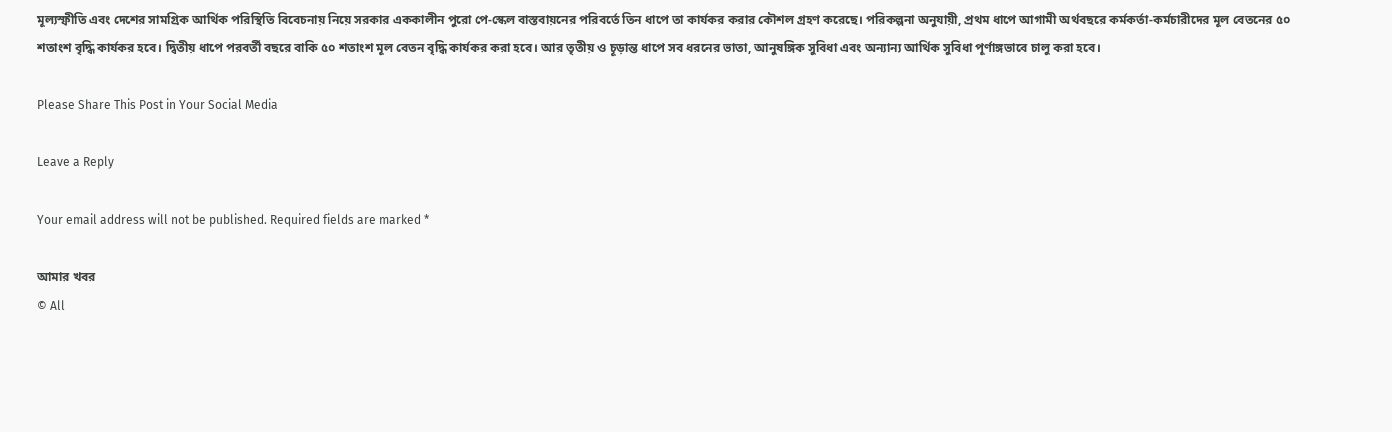মূল্যস্ফীতি এবং দেশের সামগ্রিক আর্থিক পরিস্থিতি বিবেচনায় নিয়ে সরকার এককালীন পুরো পে-স্কেল বাস্তবায়নের পরিবর্তে তিন ধাপে তা কার্যকর করার কৌশল গ্রহণ করেছে। পরিকল্পনা অনুযায়ী, প্রথম ধাপে আগামী অর্থবছরে কর্মকর্তা-কর্মচারীদের মূল বেতনের ৫০ শতাংশ বৃদ্ধি কার্যকর হবে। দ্বিতীয় ধাপে পরবর্তী বছরে বাকি ৫০ শতাংশ মূল বেতন বৃদ্ধি কার্যকর করা হবে। আর তৃতীয় ও চূড়ান্ত ধাপে সব ধরনের ভাতা, আনুষঙ্গিক সুবিধা এবং অন্যান্য আর্থিক সুবিধা পূর্ণাঙ্গভাবে চালু করা হবে।

Please Share This Post in Your Social Media

Leave a Reply

Your email address will not be published. Required fields are marked *

আমার খবর
© All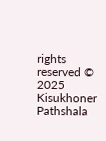rights reserved © 2025 Kisukhoner Pathshala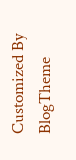Customized By BlogTheme